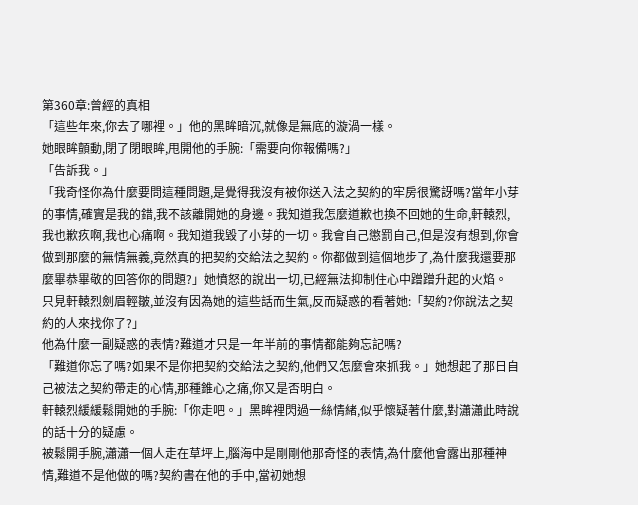第360章:曾經的真相
「這些年來,你去了哪裡。」他的黑眸暗沉,就像是無底的漩渦一樣。
她眼眸顫動,閉了閉眼眸,甩開他的手腕:「需要向你報備嗎?」
「告訴我。」
「我奇怪你為什麼要問這種問題,是覺得我沒有被你送入法之契約的牢房很驚訝嗎?當年小芽的事情,確實是我的錯,我不該離開她的身邊。我知道我怎麼道歉也換不回她的生命,軒轅烈,我也歉疚啊,我也心痛啊。我知道我毀了小芽的一切。我會自己懲罰自己,但是沒有想到,你會做到那麼的無情無義,竟然真的把契約交給法之契約。你都做到這個地步了,為什麼我還要那麼畢恭畢敬的回答你的問題?」她憤怒的說出一切,已經無法抑制住心中蹭蹭升起的火焰。
只見軒轅烈劍眉輕皺,並沒有因為她的這些話而生氣,反而疑惑的看著她:「契約?你說法之契約的人來找你了?」
他為什麼一副疑惑的表情?難道才只是一年半前的事情都能夠忘記嗎?
「難道你忘了嗎?如果不是你把契約交給法之契約,他們又怎麼會來抓我。」她想起了那日自己被法之契約帶走的心情,那種錐心之痛,你又是否明白。
軒轅烈緩緩鬆開她的手腕:「你走吧。」黑眸裡閃過一絲情緒,似乎懷疑著什麼,對瀟瀟此時說的話十分的疑慮。
被鬆開手腕,瀟瀟一個人走在草坪上,腦海中是剛剛他那奇怪的表情,為什麼他會露出那種神情,難道不是他做的嗎?契約書在他的手中,當初她想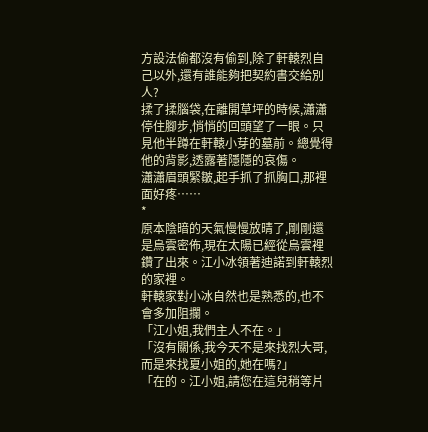方設法偷都沒有偷到,除了軒轅烈自己以外,還有誰能夠把契約書交給別人?
揉了揉腦袋,在離開草坪的時候,瀟瀟停住腳步,悄悄的回頭望了一眼。只見他半蹲在軒轅小芽的墓前。總覺得他的背影,透露著隱隱的哀傷。
瀟瀟眉頭緊皺,起手抓了抓胸口,那裡面好疼……
*
原本陰暗的天氣慢慢放晴了,剛剛還是烏雲密佈,現在太陽已經從烏雲裡鑽了出來。江小冰領著迪諾到軒轅烈的家裡。
軒轅家對小冰自然也是熟悉的,也不會多加阻攔。
「江小姐,我們主人不在。」
「沒有關係,我今天不是來找烈大哥,而是來找夏小姐的,她在嗎?」
「在的。江小姐,請您在這兒稍等片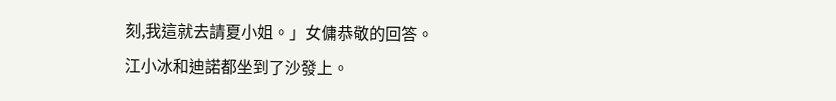刻,我這就去請夏小姐。」女傭恭敬的回答。
江小冰和迪諾都坐到了沙發上。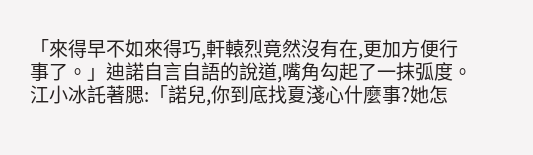「來得早不如來得巧,軒轅烈竟然沒有在,更加方便行事了。」迪諾自言自語的說道,嘴角勾起了一抹弧度。
江小冰託著腮:「諾兒,你到底找夏淺心什麼事?她怎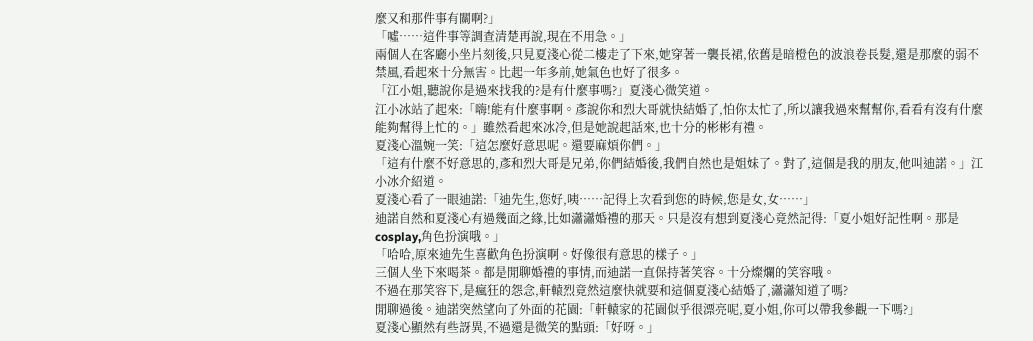麼又和那件事有關啊?」
「噓……這件事等調查清楚再說,現在不用急。」
兩個人在客廳小坐片刻後,只見夏淺心從二樓走了下來,她穿著一襲長裙,依舊是暗橙色的波浪卷長髮,還是那麼的弱不禁風,看起來十分無害。比起一年多前,她氣色也好了很多。
「江小姐,聽說你是過來找我的?是有什麼事嗎?」夏淺心微笑道。
江小冰站了起來:「嗨!能有什麼事啊。彥說你和烈大哥就快結婚了,怕你太忙了,所以讓我過來幫幫你,看看有沒有什麼能夠幫得上忙的。」雖然看起來冰冷,但是她說起話來,也十分的彬彬有禮。
夏淺心溫婉一笑:「這怎麼好意思呢。還要麻煩你們。」
「這有什麼不好意思的,彥和烈大哥是兄弟,你們結婚後,我們自然也是姐妹了。對了,這個是我的朋友,他叫迪諾。」江小冰介紹道。
夏淺心看了一眼迪諾:「迪先生,您好,咦……記得上次看到您的時候,您是女,女……」
迪諾自然和夏淺心有過幾面之緣,比如瀟瀟婚禮的那天。只是沒有想到夏淺心竟然記得:「夏小姐好記性啊。那是cosplay,角色扮演哦。」
「哈哈,原來迪先生喜歡角色扮演啊。好像很有意思的樣子。」
三個人坐下來喝茶。都是閒聊婚禮的事情,而迪諾一直保持著笑容。十分燦爛的笑容哦。
不過在那笑容下,是瘋狂的怨念,軒轅烈竟然這麼快就要和這個夏淺心結婚了,瀟瀟知道了嗎?
閒聊過後。迪諾突然望向了外面的花園:「軒轅家的花園似乎很漂亮呢,夏小姐,你可以帶我參觀一下嗎?」
夏淺心顯然有些訝異,不過還是微笑的點頭:「好呀。」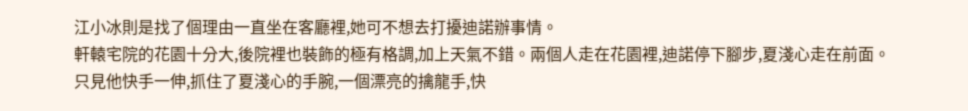江小冰則是找了個理由一直坐在客廳裡,她可不想去打擾迪諾辦事情。
軒轅宅院的花園十分大,後院裡也裝飾的極有格調,加上天氣不錯。兩個人走在花園裡,迪諾停下腳步,夏淺心走在前面。
只見他快手一伸,抓住了夏淺心的手腕,一個漂亮的擒龍手,快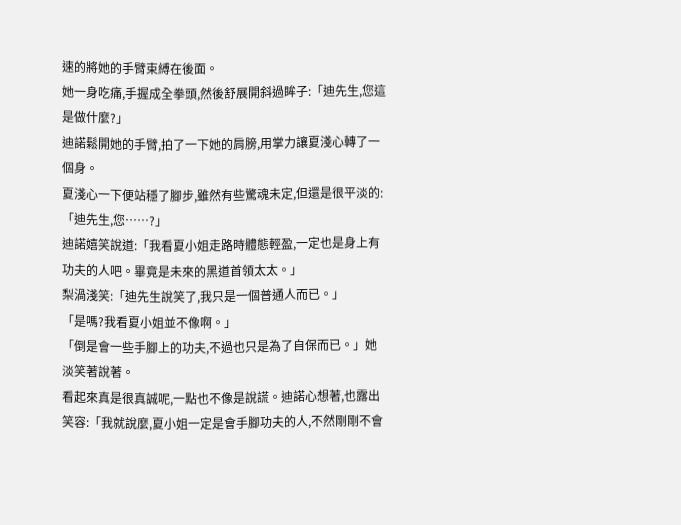速的將她的手臂束縛在後面。
她一身吃痛,手握成全拳頭,然後舒展開斜過眸子:「迪先生,您這是做什麼?」
迪諾鬆開她的手臂,拍了一下她的肩膀,用掌力讓夏淺心轉了一個身。
夏淺心一下便站穩了腳步,雖然有些驚魂未定,但還是很平淡的:「迪先生,您……?」
迪諾嬉笑說道:「我看夏小姐走路時體態輕盈,一定也是身上有功夫的人吧。畢竟是未來的黑道首領太太。」
梨渦淺笑:「迪先生說笑了,我只是一個普通人而已。」
「是嗎?我看夏小姐並不像啊。」
「倒是會一些手腳上的功夫,不過也只是為了自保而已。」她淡笑著說著。
看起來真是很真誠呢,一點也不像是說謊。迪諾心想著,也露出笑容:「我就說麼,夏小姐一定是會手腳功夫的人,不然剛剛不會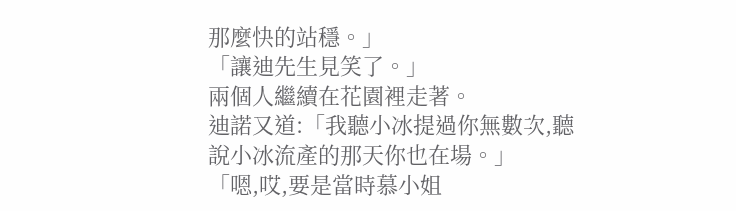那麼快的站穩。」
「讓迪先生見笑了。」
兩個人繼續在花園裡走著。
迪諾又道:「我聽小冰提過你無數次,聽說小冰流產的那天你也在場。」
「嗯,哎,要是當時慕小姐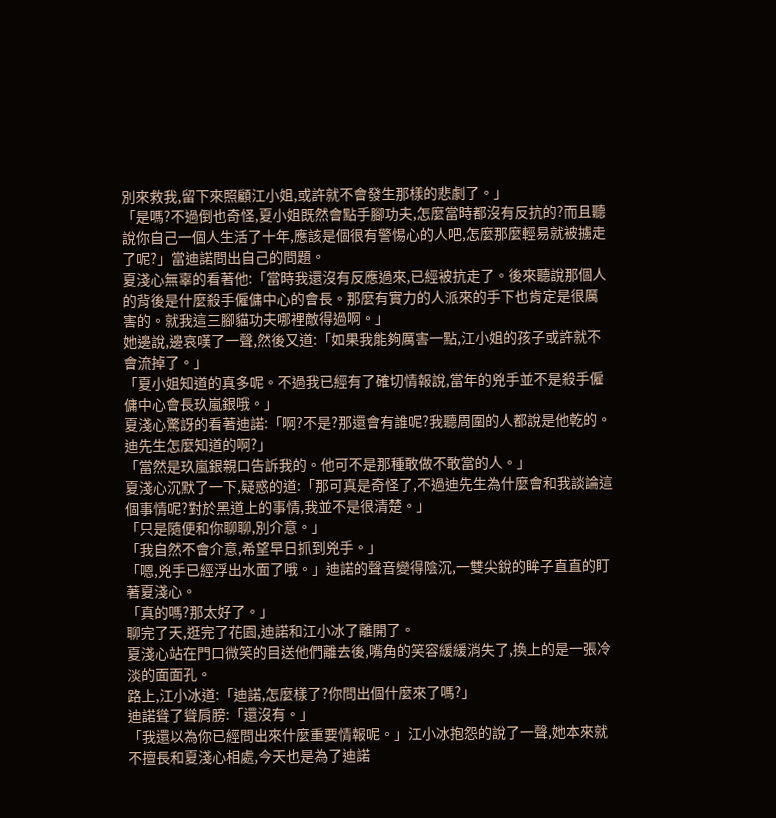別來救我,留下來照顧江小姐,或許就不會發生那樣的悲劇了。」
「是嗎?不過倒也奇怪,夏小姐既然會點手腳功夫,怎麼當時都沒有反抗的?而且聽說你自己一個人生活了十年,應該是個很有警惕心的人吧,怎麼那麼輕易就被擄走了呢?」當迪諾問出自己的問題。
夏淺心無辜的看著他:「當時我還沒有反應過來,已經被抗走了。後來聽說那個人的背後是什麼殺手僱傭中心的會長。那麼有實力的人派來的手下也肯定是很厲害的。就我這三腳貓功夫哪裡敵得過啊。」
她邊說,邊哀嘆了一聲,然後又道:「如果我能夠厲害一點,江小姐的孩子或許就不會流掉了。」
「夏小姐知道的真多呢。不過我已經有了確切情報說,當年的兇手並不是殺手僱傭中心會長玖嵐銀哦。」
夏淺心驚訝的看著迪諾:「啊?不是?那還會有誰呢?我聽周圍的人都說是他乾的。迪先生怎麼知道的啊?」
「當然是玖嵐銀親口告訴我的。他可不是那種敢做不敢當的人。」
夏淺心沉默了一下,疑惑的道:「那可真是奇怪了,不過迪先生為什麼會和我談論這個事情呢?對於黑道上的事情,我並不是很清楚。」
「只是隨便和你聊聊,別介意。」
「我自然不會介意,希望早日抓到兇手。」
「嗯,兇手已經浮出水面了哦。」迪諾的聲音變得陰沉,一雙尖銳的眸子直直的盯著夏淺心。
「真的嗎?那太好了。」
聊完了天,逛完了花園,迪諾和江小冰了離開了。
夏淺心站在門口微笑的目送他們離去後,嘴角的笑容緩緩消失了,換上的是一張冷淡的面面孔。
路上,江小冰道:「迪諾,怎麼樣了?你問出個什麼來了嗎?」
迪諾聳了聳肩膀:「還沒有。」
「我還以為你已經問出來什麼重要情報呢。」江小冰抱怨的說了一聲,她本來就不擅長和夏淺心相處,今天也是為了迪諾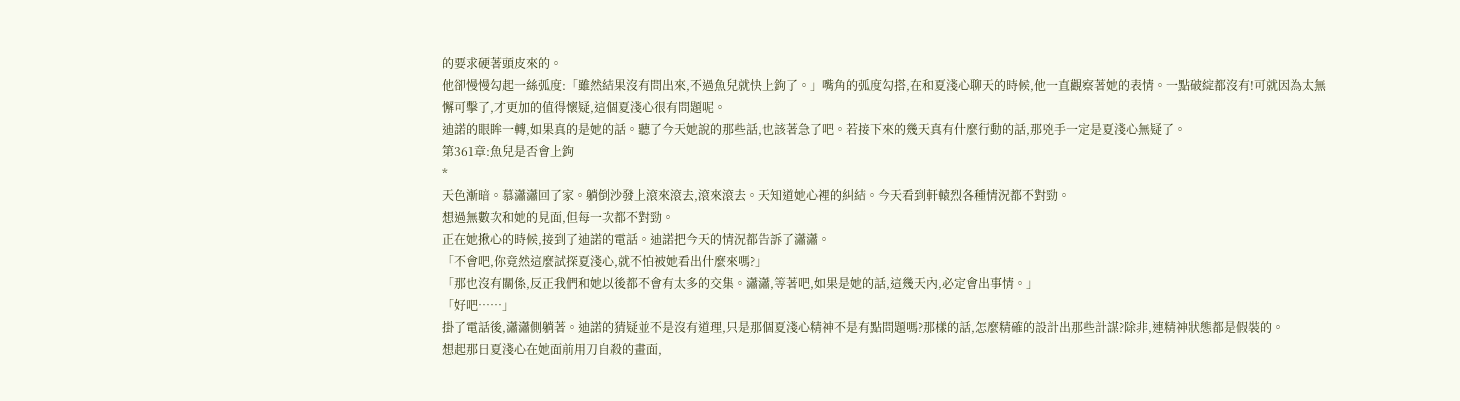的要求硬著頭皮來的。
他卻慢慢勾起一絲弧度:「雖然結果沒有問出來,不過魚兒就快上鉤了。」嘴角的弧度勾搭,在和夏淺心聊天的時候,他一直觀察著她的表情。一點破綻都沒有!可就因為太無懈可擊了,才更加的值得懷疑,這個夏淺心很有問題呢。
迪諾的眼眸一轉,如果真的是她的話。聽了今天她說的那些話,也該著急了吧。若接下來的幾天真有什麼行動的話,那兇手一定是夏淺心無疑了。
第361章:魚兒是否會上鉤
*
天色漸暗。慕瀟瀟回了家。躺倒沙發上滾來滾去,滾來滾去。天知道她心裡的糾結。今天看到軒轅烈各種情況都不對勁。
想過無數次和她的見面,但每一次都不對勁。
正在她揪心的時候,接到了迪諾的電話。迪諾把今天的情況都告訴了瀟瀟。
「不會吧,你竟然這麼試探夏淺心,就不怕被她看出什麼來嗎?」
「那也沒有關係,反正我們和她以後都不會有太多的交集。瀟瀟,等著吧,如果是她的話,這幾天內,必定會出事情。」
「好吧……」
掛了電話後,瀟瀟側躺著。迪諾的猜疑並不是沒有道理,只是那個夏淺心精神不是有點問題嗎?那樣的話,怎麼精確的設計出那些計謀?除非,連精神狀態都是假裝的。
想起那日夏淺心在她面前用刀自殺的畫面,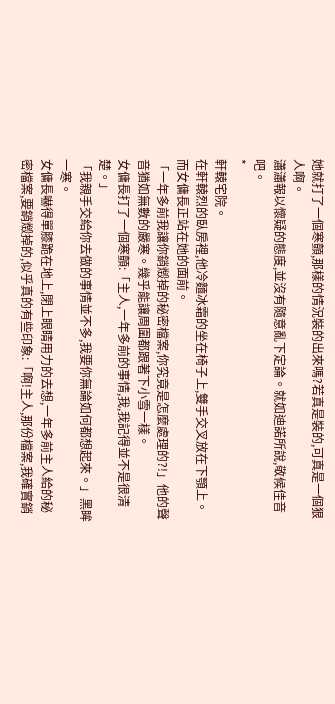她就打了一個寒顫,那樣的情況裝的出來嗎?若真是裝的,可真是一個狠人啊。
瀟瀟報以懷疑的態度,並沒有隨意亂下定論。就如迪諾所說,敬候佳音吧。
*
軒轅宅院。
在軒轅烈的臥房裡,他冷麵冰霜的坐在椅子上,雙手交叉放在下顎上。而女傭長正站在她的面前。
「一年多前我讓你銷燬掉的秘密檔案,你究竟是怎麼處理的?!」他的聲音猶如無數的嚴寒。幾乎能讓周圍都跟著下小雪一樣。
女傭長打了一個寒顫:「主人,一年多前的事情,我,我記得並不是很清楚。」
「我親手交給你去做的事情並不多,我要你無論如何都想起來。」黑眸一寒。
女傭長嚇得單膝跪在地上,閉上眼睛用力的去想,一年多前主人給的秘密檔案,要銷燬掉的,似乎真的有些印象:「啊!主人,那份檔案,我確實銷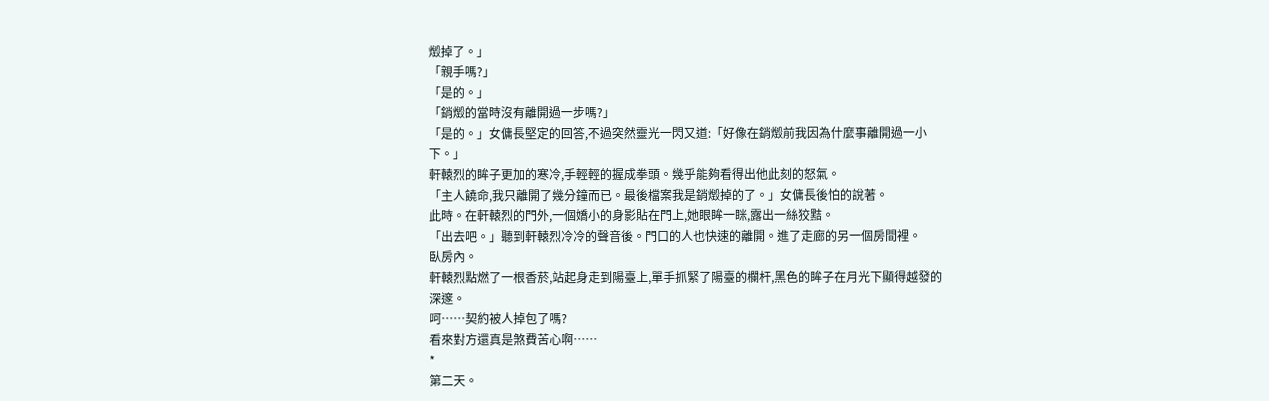燬掉了。」
「親手嗎?」
「是的。」
「銷燬的當時沒有離開過一步嗎?」
「是的。」女傭長堅定的回答,不過突然靈光一閃又道:「好像在銷燬前我因為什麼事離開過一小下。」
軒轅烈的眸子更加的寒冷,手輕輕的握成拳頭。幾乎能夠看得出他此刻的怒氣。
「主人饒命,我只離開了幾分鐘而已。最後檔案我是銷燬掉的了。」女傭長後怕的說著。
此時。在軒轅烈的門外,一個嬌小的身影貼在門上,她眼眸一眯,露出一絲狡黠。
「出去吧。」聽到軒轅烈冷冷的聲音後。門口的人也快速的離開。進了走廊的另一個房間裡。
臥房內。
軒轅烈點燃了一根香菸,站起身走到陽臺上,單手抓緊了陽臺的欄杆,黑色的眸子在月光下顯得越發的深邃。
呵……契約被人掉包了嗎?
看來對方還真是煞費苦心啊……
*
第二天。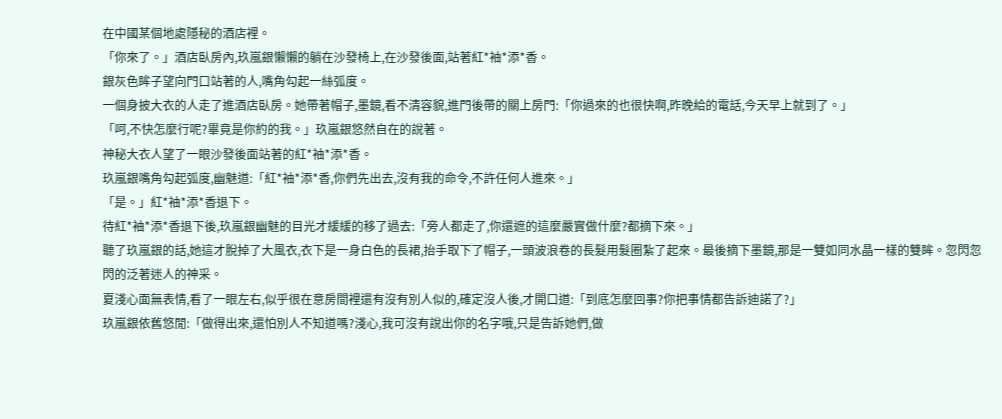在中國某個地處隱秘的酒店裡。
「你來了。」酒店臥房內,玖嵐銀懶懶的躺在沙發椅上,在沙發後面,站著紅*袖*添*香。
銀灰色眸子望向門口站著的人,嘴角勾起一絲弧度。
一個身披大衣的人走了進酒店臥房。她帶著帽子,墨鏡,看不清容貌,進門後帶的關上房門:「你過來的也很快啊,昨晚給的電話,今天早上就到了。」
「呵,不快怎麼行呢?畢竟是你約的我。」玖嵐銀悠然自在的說著。
神秘大衣人望了一眼沙發後面站著的紅*袖*添*香。
玖嵐銀嘴角勾起弧度,幽魅道:「紅*袖*添*香,你們先出去,沒有我的命令,不許任何人進來。」
「是。」紅*袖*添*香退下。
待紅*袖*添*香退下後,玖嵐銀幽魅的目光才緩緩的移了過去:「旁人都走了,你還遮的這麼嚴實做什麼?都摘下來。」
聽了玖嵐銀的話,她這才脫掉了大風衣,衣下是一身白色的長裙,抬手取下了帽子,一頭波浪卷的長髮用髮圈紮了起來。最後摘下墨鏡,那是一雙如同水晶一樣的雙眸。忽閃忽閃的泛著迷人的神采。
夏淺心面無表情,看了一眼左右,似乎很在意房間裡還有沒有別人似的,確定沒人後,才開口道:「到底怎麼回事?你把事情都告訴迪諾了?」
玖嵐銀依舊悠閒:「做得出來,還怕別人不知道嗎?淺心,我可沒有說出你的名字哦,只是告訴她們,做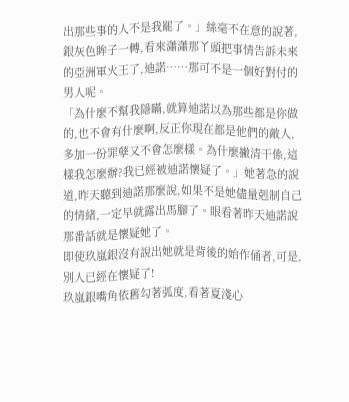出那些事的人不是我罷了。」絲毫不在意的說著,銀灰色眸子一轉,看來瀟瀟那丫頭把事情告訴未來的亞洲軍火王了,迪諾……那可不是一個好對付的男人呢。
「為什麼不幫我隱瞞,就算迪諾以為那些都是你做的,也不會有什麼啊,反正你現在都是他們的敵人,多加一份罪孽又不會怎麼樣。為什麼撇清干係,這樣我怎麼辦?我已經被迪諾懷疑了。」她著急的說道,昨天聽到迪諾那麼說,如果不是她儘量剋制自己的情緒,一定早就露出馬腳了。眼看著昨天迪諾說那番話就是懷疑她了。
即使玖嵐銀沒有說出她就是背後的始作俑者,可是,別人已經在懷疑了!
玖嵐銀嘴角依舊勾著弧度,看著夏淺心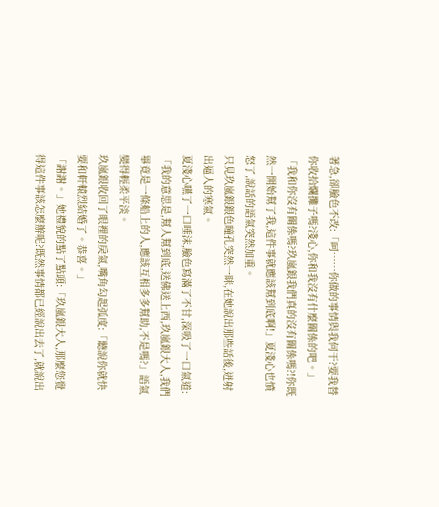著急,卻臉色不改:「呵……你做的事情與我何干?要我替你收拾爛攤子嗎?淺心,你和我沒有什麼關係的吧。」
「我和你沒有關係嗎?玖嵐銀我們真的沒有關係嗎?!你既然一開始幫了我,這件事就應該幫到底啊!」夏淺心也憤怒了,說話的語氣突然加重。
只見玖嵐銀銀色瞳孔突然一眯,在她說出那些話後,迸射出逼人的寒氣。
夏淺心嚥了一口唾沫,臉色寫滿了不甘,深吸了一口氣道:「我的意思是,幫人幫到底,送佛送上西,玖嵐銀大人,我們畢竟是一條船上的人,應該互相多多幫助,不是嗎?」語氣變得輕柔平淡。
玖嵐銀收回了眼裡的戾氣,嘴角勾起弧度:「聽說你就快要和軒轅烈結婚了。恭喜。」
「謝謝。」她禮貌的點了點頭:「玖嵐銀大人,那麼您覺得這件事該怎麼辦呢?既然事情都已經說出去了,就說出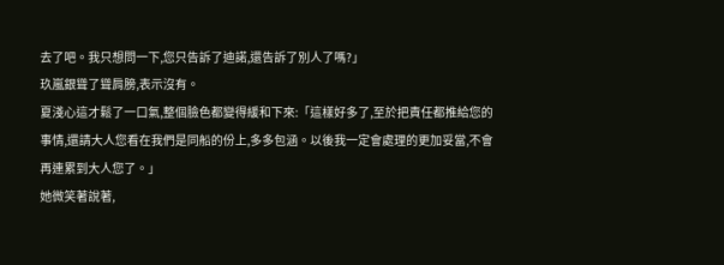去了吧。我只想問一下,您只告訴了迪諾,還告訴了別人了嗎?」
玖嵐銀聳了聳肩膀,表示沒有。
夏淺心這才鬆了一口氣,整個臉色都變得緩和下來:「這樣好多了,至於把責任都推給您的事情,還請大人您看在我們是同船的份上,多多包涵。以後我一定會處理的更加妥當,不會再連累到大人您了。」
她微笑著說著,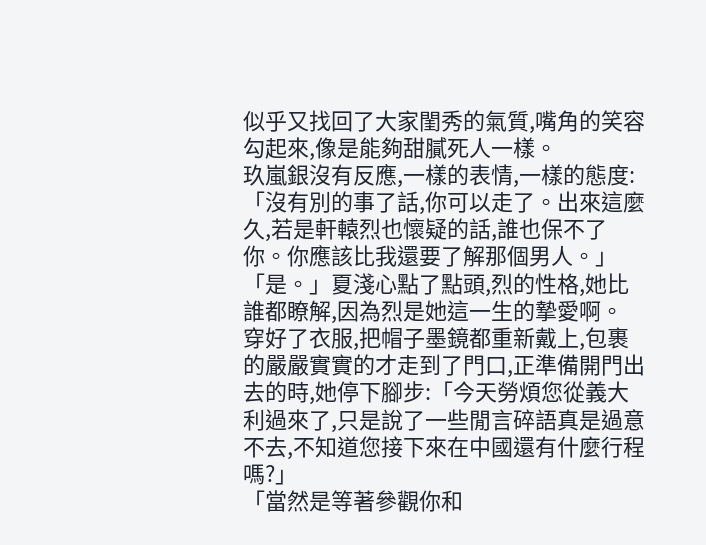似乎又找回了大家閨秀的氣質,嘴角的笑容勾起來,像是能夠甜膩死人一樣。
玖嵐銀沒有反應,一樣的表情,一樣的態度:「沒有別的事了話,你可以走了。出來這麼久,若是軒轅烈也懷疑的話,誰也保不了你。你應該比我還要了解那個男人。」
「是。」夏淺心點了點頭,烈的性格,她比誰都瞭解,因為烈是她這一生的摯愛啊。
穿好了衣服,把帽子墨鏡都重新戴上,包裹的嚴嚴實實的才走到了門口,正準備開門出去的時,她停下腳步:「今天勞煩您從義大利過來了,只是說了一些閒言碎語真是過意不去,不知道您接下來在中國還有什麼行程嗎?」
「當然是等著參觀你和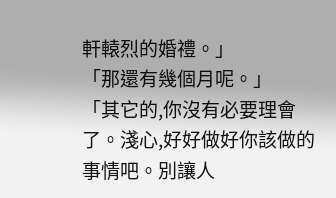軒轅烈的婚禮。」
「那還有幾個月呢。」
「其它的,你沒有必要理會了。淺心,好好做好你該做的事情吧。別讓人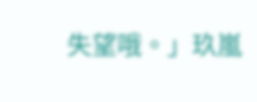失望哦。」玖嵐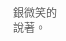銀微笑的說著。